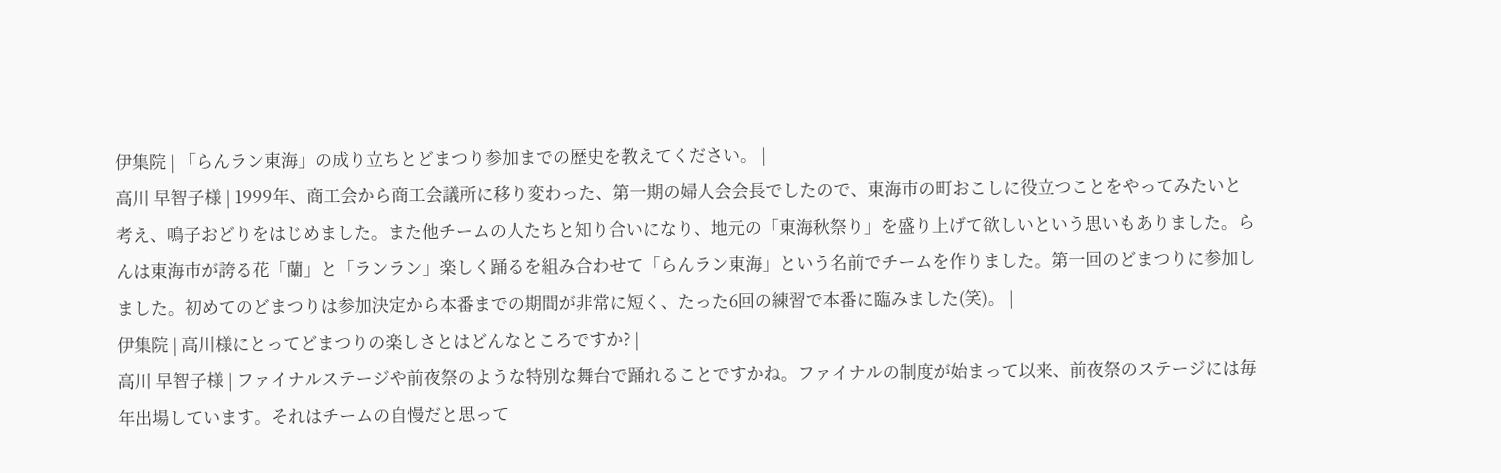伊集院 | 「らんラン東海」の成り立ちとどまつり参加までの歴史を教えてください。 |
高川 早智子様 | 1999年、商工会から商工会議所に移り変わった、第一期の婦人会会長でしたので、東海市の町おこしに役立つことをやってみたいと考え、鳴子おどりをはじめました。また他チームの人たちと知り合いになり、地元の「東海秋祭り」を盛り上げて欲しいという思いもありました。らんは東海市が誇る花「蘭」と「ランラン」楽しく踊るを組み合わせて「らんラン東海」という名前でチームを作りました。第一回のどまつりに参加しました。初めてのどまつりは参加決定から本番までの期間が非常に短く、たった6回の練習で本番に臨みました(笑)。 |
伊集院 | 高川様にとってどまつりの楽しさとはどんなところですか? |
高川 早智子様 | ファイナルステージや前夜祭のような特別な舞台で踊れることですかね。ファイナルの制度が始まって以来、前夜祭のステージには毎年出場しています。それはチームの自慢だと思って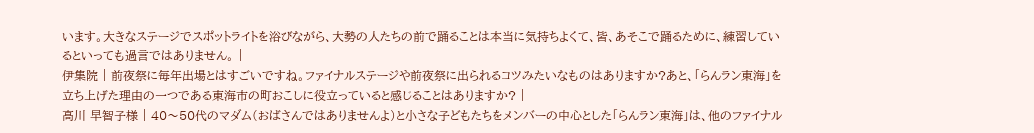います。大きなステージでスポットライトを浴びながら、大勢の人たちの前で踊ることは本当に気持ちよくて、皆、あそこで踊るために、練習しているといっても過言ではありません。 |
伊集院 | 前夜祭に毎年出場とはすごいですね。ファイナルステージや前夜祭に出られるコツみたいなものはありますか?あと、「らんラン東海」を立ち上げた理由の一つである東海市の町おこしに役立っていると感じることはありますか? |
高川 早智子様 | 40〜50代のマダム(おばさんではありませんよ)と小さな子どもたちをメンバーの中心とした「らんラン東海」は、他のファイナル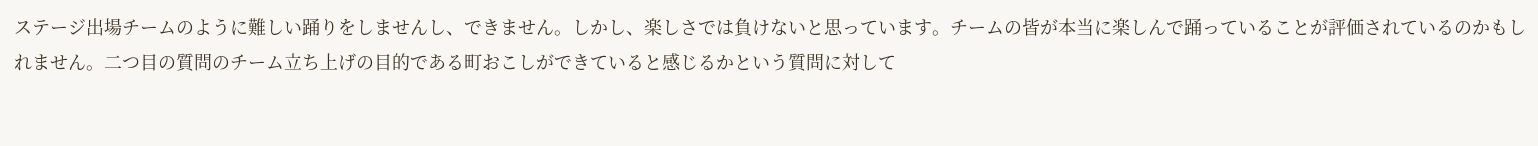ステージ出場チームのように難しい踊りをしませんし、できません。しかし、楽しさでは負けないと思っています。チームの皆が本当に楽しんで踊っていることが評価されているのかもしれません。二つ目の質問のチーム立ち上げの目的である町おこしができていると感じるかという質問に対して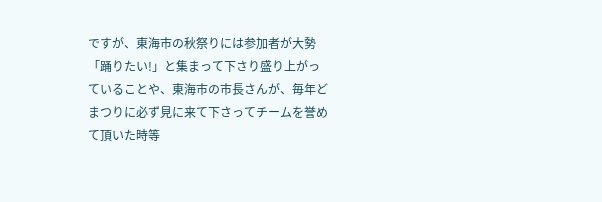ですが、東海市の秋祭りには参加者が大勢「踊りたい!」と集まって下さり盛り上がっていることや、東海市の市長さんが、毎年どまつりに必ず見に来て下さってチームを誉めて頂いた時等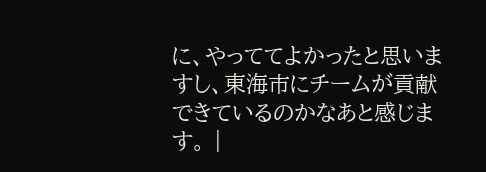に、やっててよかったと思いますし、東海市にチームが貢献できているのかなあと感じます。 |